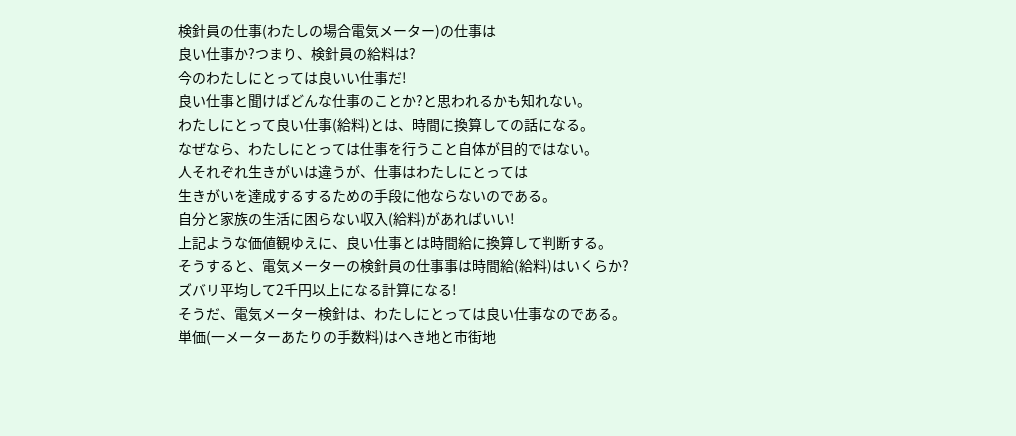検針員の仕事(わたしの場合電気メーター)の仕事は
良い仕事か?つまり、検針員の給料は?
今のわたしにとっては良いい仕事だ!
良い仕事と聞けばどんな仕事のことか?と思われるかも知れない。
わたしにとって良い仕事(給料)とは、時間に換算しての話になる。
なぜなら、わたしにとっては仕事を行うこと自体が目的ではない。
人それぞれ生きがいは違うが、仕事はわたしにとっては
生きがいを達成するするための手段に他ならないのである。
自分と家族の生活に困らない収入(給料)があればいい!
上記ような価値観ゆえに、良い仕事とは時間給に換算して判断する。
そうすると、電気メーターの検針員の仕事事は時間給(給料)はいくらか?
ズバリ平均して2千円以上になる計算になる!
そうだ、電気メーター検針は、わたしにとっては良い仕事なのである。
単価(一メーターあたりの手数料)はへき地と市街地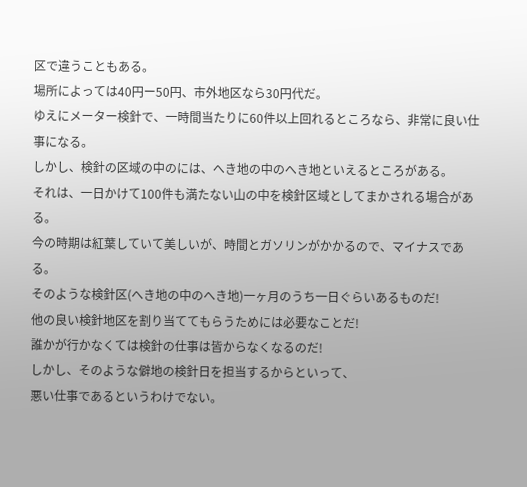区で違うこともある。
場所によっては40円ー50円、市外地区なら30円代だ。
ゆえにメーター検針で、一時間当たりに60件以上回れるところなら、非常に良い仕事になる。
しかし、検針の区域の中のには、へき地の中のへき地といえるところがある。
それは、一日かけて100件も満たない山の中を検針区域としてまかされる場合がある。
今の時期は紅葉していて美しいが、時間とガソリンがかかるので、マイナスである。
そのような検針区(へき地の中のへき地)一ヶ月のうち一日ぐらいあるものだ!
他の良い検針地区を割り当ててもらうためには必要なことだ!
誰かが行かなくては検針の仕事は皆からなくなるのだ!
しかし、そのような僻地の検針日を担当するからといって、
悪い仕事であるというわけでない。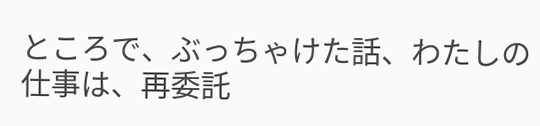ところで、ぶっちゃけた話、わたしの仕事は、再委託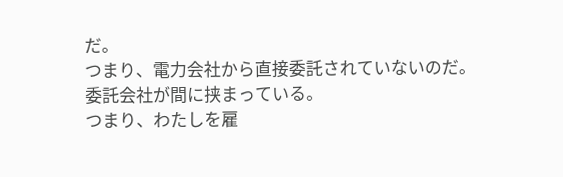だ。
つまり、電力会社から直接委託されていないのだ。
委託会社が間に挟まっている。
つまり、わたしを雇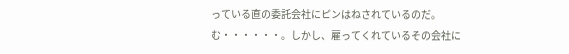っている直の委託会社にピンはねされているのだ。
む・・・・・・。しかし、雇ってくれているその会社に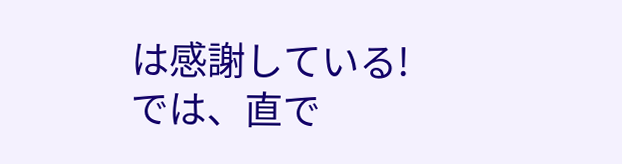は感謝している!
では、直で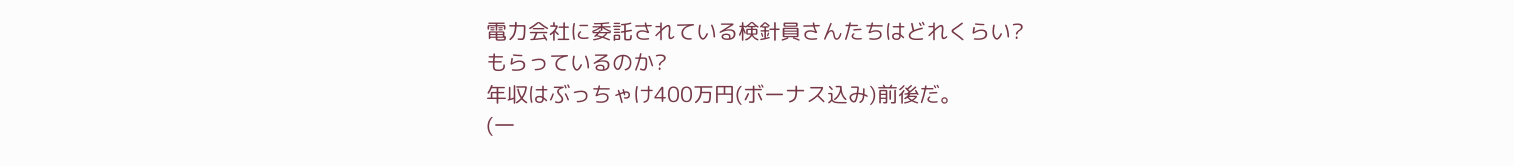電力会社に委託されている検針員さんたちはどれくらい?
もらっているのか?
年収はぶっちゃけ400万円(ボーナス込み)前後だ。
(一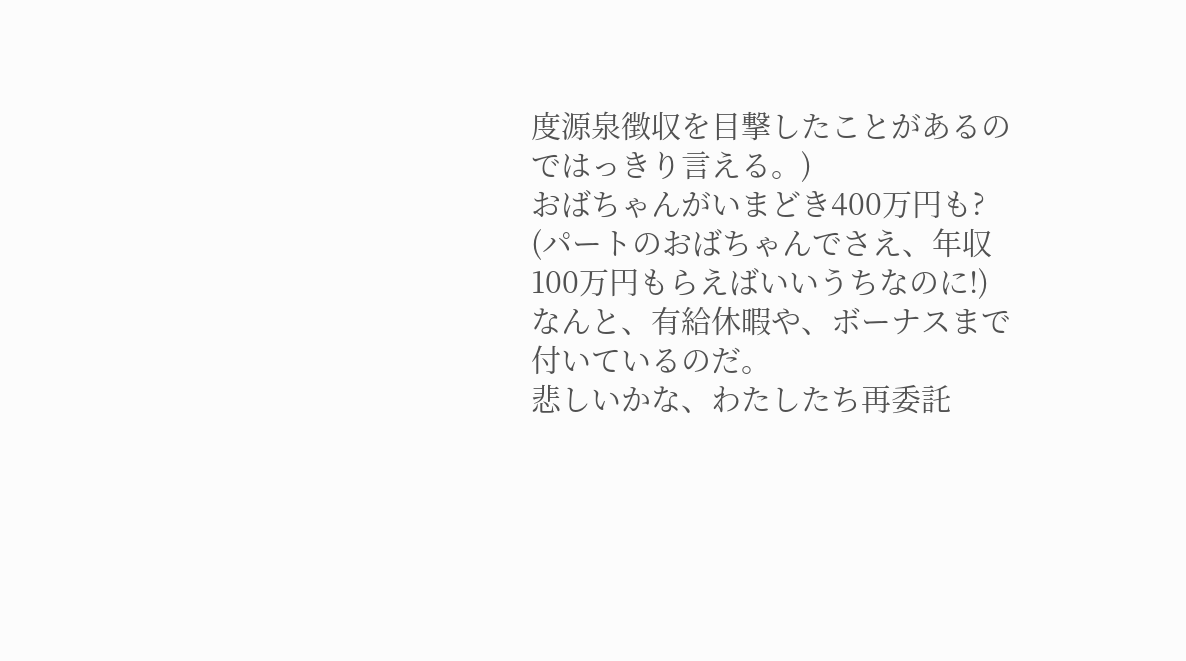度源泉徴収を目撃したことがあるのではっきり言える。)
おばちゃんがいまどき400万円も?
(パートのおばちゃんでさえ、年収100万円もらえばいいうちなのに!)
なんと、有給休暇や、ボーナスまで付いているのだ。
悲しいかな、わたしたち再委託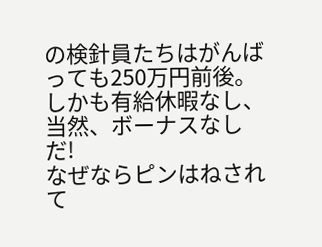の検針員たちはがんばっても250万円前後。
しかも有給休暇なし、当然、ボーナスなしだ!
なぜならピンはねされて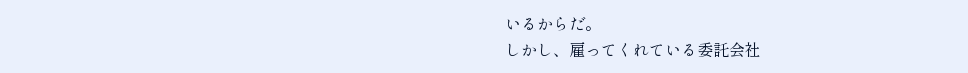いるからだ。
しかし、雇ってくれている委託会社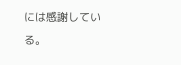には感謝している。